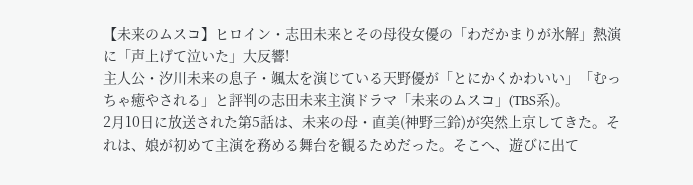【未来のムスコ】ヒロイン・志田未来とその母役女優の「わだかまりが氷解」熱演に「声上げて泣いた」大反響!
主人公・汐川未来の息子・颯太を演じている天野優が「とにかくかわいい」「むっちゃ癒やされる」と評判の志田未来主演ドラマ「未来のムスコ」(TBS系)。
2月10日に放送された第5話は、未来の母・直美(神野三鈴)が突然上京してきた。それは、娘が初めて主演を務める舞台を観るためだった。そこへ、遊びに出て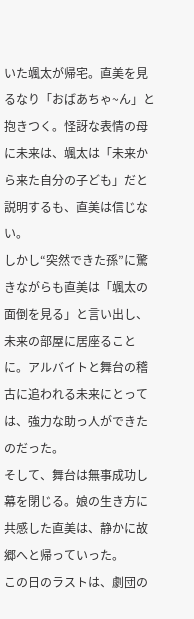いた颯太が帰宅。直美を見るなり「おばあちゃ~ん」と抱きつく。怪訝な表情の母に未来は、颯太は「未来から来た自分の子ども」だと説明するも、直美は信じない。
しかし“突然できた孫”に驚きながらも直美は「颯太の面倒を見る」と言い出し、未来の部屋に居座ることに。アルバイトと舞台の稽古に追われる未来にとっては、強力な助っ人ができたのだった。
そして、舞台は無事成功し幕を閉じる。娘の生き方に共感した直美は、静かに故郷へと帰っていった。
この日のラストは、劇団の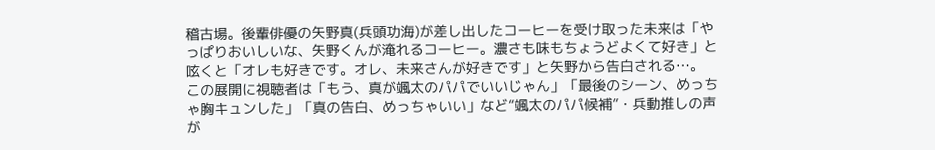稽古場。後輩俳優の矢野真(兵頭功海)が差し出したコーヒーを受け取った未来は「やっぱりおいしいな、矢野くんが淹れるコーヒー。濃さも味もちょうどよくて好き」と呟くと「オレも好きです。オレ、未来さんが好きです」と矢野から告白される…。
この展開に視聴者は「もう、真が颯太のパパでいいじゃん」「最後のシーン、めっちゃ胸キュンした」「真の告白、めっちゃいい」など“颯太のパパ候補”・兵動推しの声が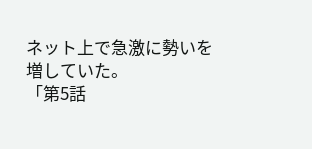ネット上で急激に勢いを増していた。
「第5話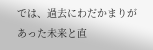では、過去にわだかまりがあった未来と直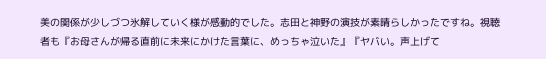美の関係が少しづつ氷解していく様が感動的でした。志田と神野の演技が素晴らしかったですね。視聴者も『お母さんが帰る直前に未来にかけた言葉に、めっちゃ泣いた』『ヤバい。声上げて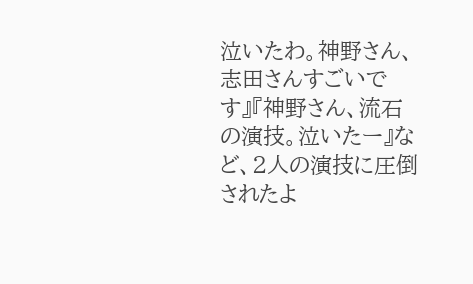泣いたわ。神野さん、志田さんすごいです』『神野さん、流石の演技。泣いたー』など、2人の演技に圧倒されたよ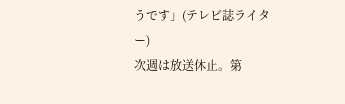うです」(テレビ誌ライター)
次週は放送休止。第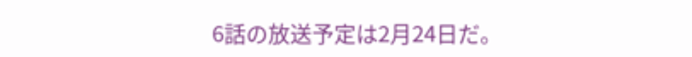6話の放送予定は2月24日だ。